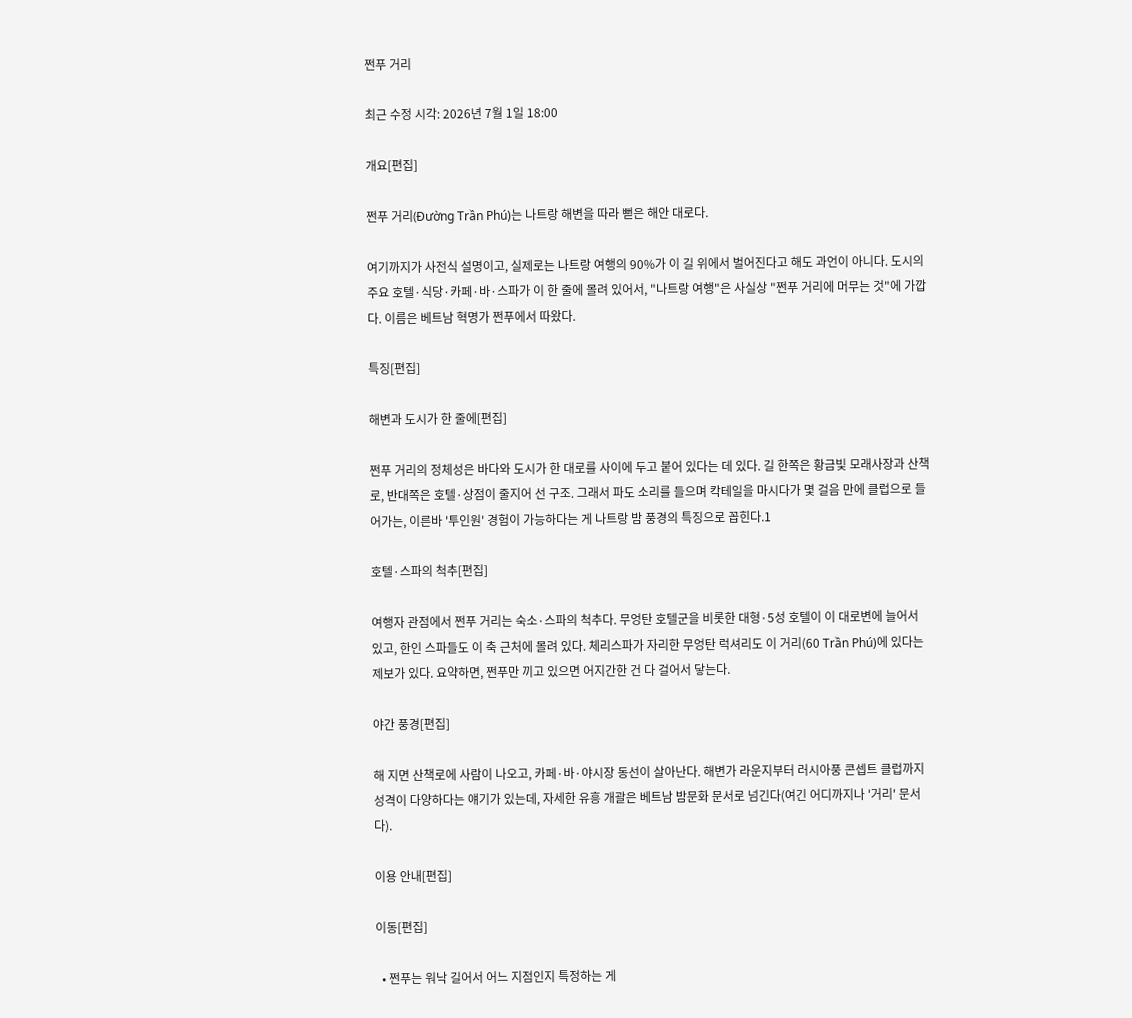쩐푸 거리

최근 수정 시각: 2026년 7월 1일 18:00

개요[편집]

쩐푸 거리(Đường Trần Phú)는 나트랑 해변을 따라 뻗은 해안 대로다.

여기까지가 사전식 설명이고, 실제로는 나트랑 여행의 90%가 이 길 위에서 벌어진다고 해도 과언이 아니다. 도시의 주요 호텔·식당·카페·바·스파가 이 한 줄에 몰려 있어서, "나트랑 여행"은 사실상 "쩐푸 거리에 머무는 것"에 가깝다. 이름은 베트남 혁명가 쩐푸에서 따왔다.

특징[편집]

해변과 도시가 한 줄에[편집]

쩐푸 거리의 정체성은 바다와 도시가 한 대로를 사이에 두고 붙어 있다는 데 있다. 길 한쪽은 황금빛 모래사장과 산책로, 반대쪽은 호텔·상점이 줄지어 선 구조. 그래서 파도 소리를 들으며 칵테일을 마시다가 몇 걸음 만에 클럽으로 들어가는, 이른바 '투인원' 경험이 가능하다는 게 나트랑 밤 풍경의 특징으로 꼽힌다.1

호텔·스파의 척추[편집]

여행자 관점에서 쩐푸 거리는 숙소·스파의 척추다. 무엉탄 호텔군을 비롯한 대형·5성 호텔이 이 대로변에 늘어서 있고, 한인 스파들도 이 축 근처에 몰려 있다. 체리스파가 자리한 무엉탄 럭셔리도 이 거리(60 Trần Phú)에 있다는 제보가 있다. 요약하면, 쩐푸만 끼고 있으면 어지간한 건 다 걸어서 닿는다.

야간 풍경[편집]

해 지면 산책로에 사람이 나오고, 카페·바·야시장 동선이 살아난다. 해변가 라운지부터 러시아풍 콘셉트 클럽까지 성격이 다양하다는 얘기가 있는데, 자세한 유흥 개괄은 베트남 밤문화 문서로 넘긴다(여긴 어디까지나 '거리' 문서다).

이용 안내[편집]

이동[편집]

  • 쩐푸는 워낙 길어서 어느 지점인지 특정하는 게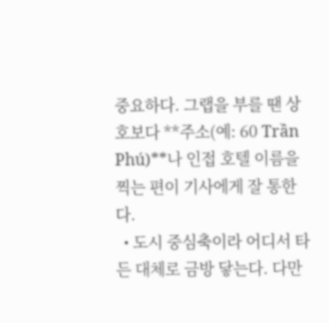중요하다. 그랩을 부를 땐 상호보다 **주소(예: 60 Trần Phú)**나 인접 호텔 이름을 찍는 편이 기사에게 잘 통한다.
  • 도시 중심축이라 어디서 타든 대체로 금방 닿는다. 다만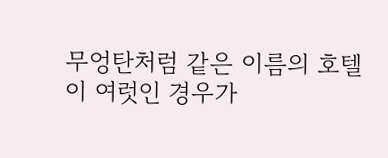무엉탄처럼 같은 이름의 호텔이 여럿인 경우가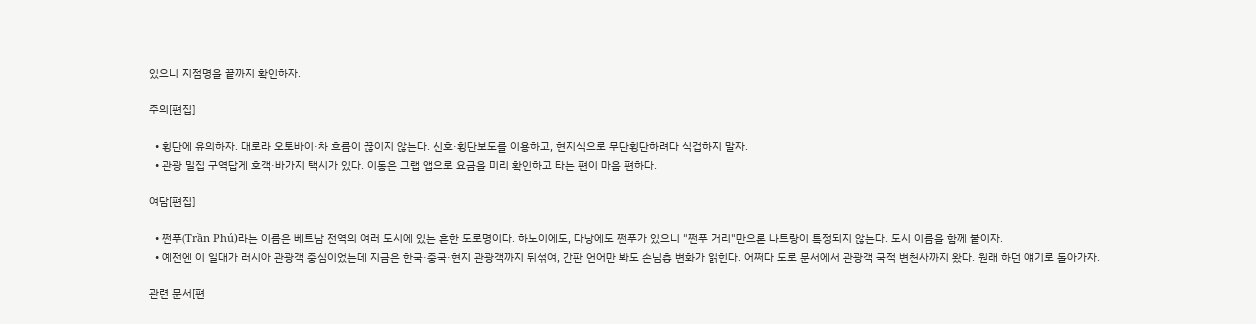있으니 지점명을 끝까지 확인하자.

주의[편집]

  • 횡단에 유의하자. 대로라 오토바이·차 흐름이 끊이지 않는다. 신호·횡단보도를 이용하고, 현지식으로 무단횡단하려다 식겁하지 말자.
  • 관광 밀집 구역답게 호객·바가지 택시가 있다. 이동은 그랩 앱으로 요금을 미리 확인하고 타는 편이 마음 편하다.

여담[편집]

  • 쩐푸(Trần Phú)라는 이름은 베트남 전역의 여러 도시에 있는 흔한 도로명이다. 하노이에도, 다낭에도 쩐푸가 있으니 "쩐푸 거리"만으론 나트랑이 특정되지 않는다. 도시 이름을 함께 붙이자.
  • 예전엔 이 일대가 러시아 관광객 중심이었는데 지금은 한국·중국·현지 관광객까지 뒤섞여, 간판 언어만 봐도 손님층 변화가 읽힌다. 어쩌다 도로 문서에서 관광객 국적 변천사까지 왔다. 원래 하던 얘기로 돌아가자.

관련 문서[편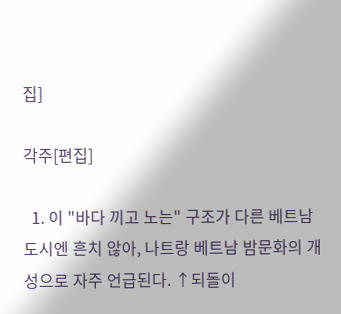집]

각주[편집]

  1. 이 "바다 끼고 노는" 구조가 다른 베트남 도시엔 흔치 않아, 나트랑 베트남 밤문화의 개성으로 자주 언급된다. ↑되돌이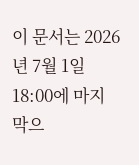이 문서는 2026년 7월 1일 18:00에 마지막으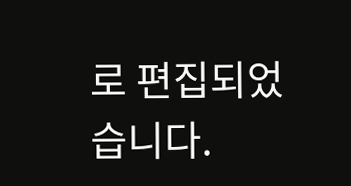로 편집되었습니다.